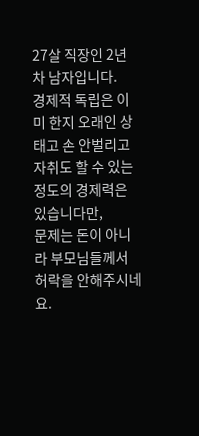27살 직장인 2년차 남자입니다.
경제적 독립은 이미 한지 오래인 상태고 손 안벌리고 자취도 할 수 있는 정도의 경제력은 있습니다만,
문제는 돈이 아니라 부모님들께서 허락을 안해주시네요.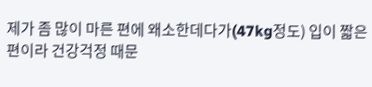제가 좀 많이 마른 편에 왜소한데다가(47kg정도) 입이 짧은 편이라 건강걱정 때문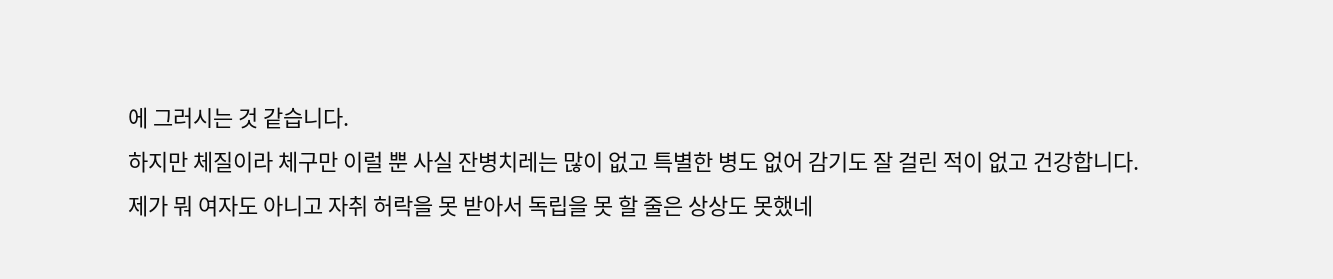에 그러시는 것 같습니다.
하지만 체질이라 체구만 이럴 뿐 사실 잔병치레는 많이 없고 특별한 병도 없어 감기도 잘 걸린 적이 없고 건강합니다.
제가 뭐 여자도 아니고 자취 허락을 못 받아서 독립을 못 할 줄은 상상도 못했네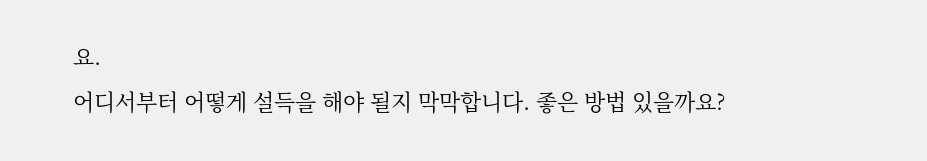요.
어디서부터 어떻게 설득을 해야 될지 막막합니다. 좋은 방법 있을까요?